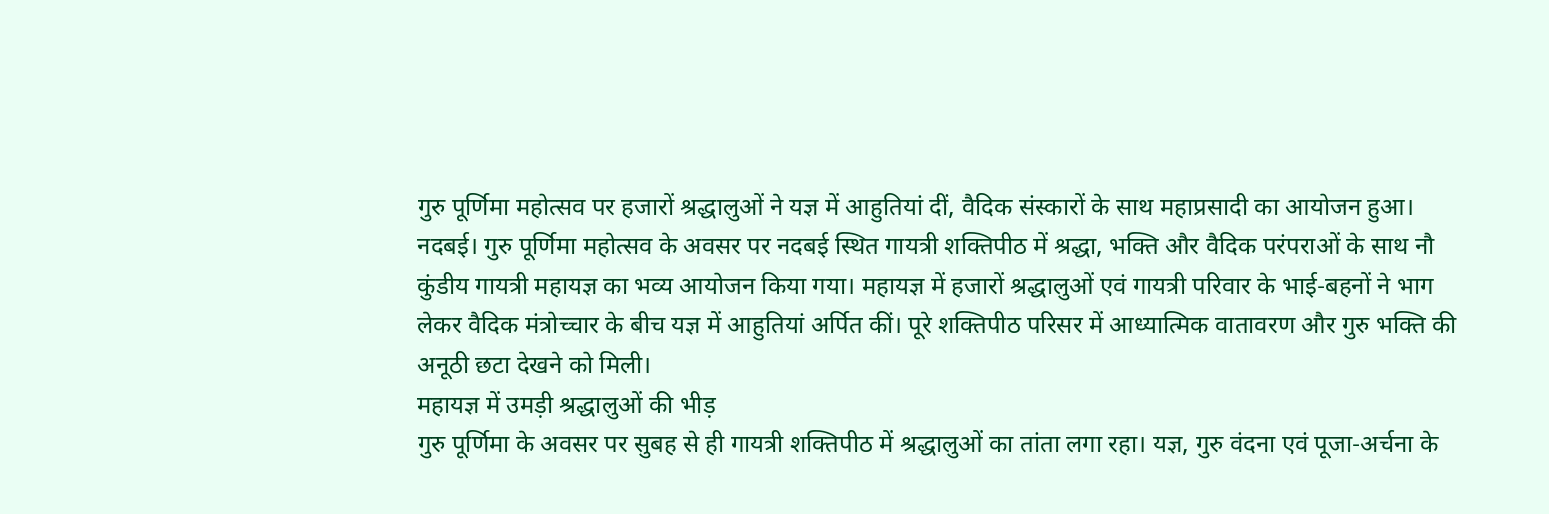गुरु पूर्णिमा महोत्सव पर हजारों श्रद्धालुओं ने यज्ञ में आहुतियां दीं, वैदिक संस्कारों के साथ महाप्रसादी का आयोजन हुआ।
नदबई। गुरु पूर्णिमा महोत्सव के अवसर पर नदबई स्थित गायत्री शक्तिपीठ में श्रद्धा, भक्ति और वैदिक परंपराओं के साथ नौ कुंडीय गायत्री महायज्ञ का भव्य आयोजन किया गया। महायज्ञ में हजारों श्रद्धालुओं एवं गायत्री परिवार के भाई-बहनों ने भाग लेकर वैदिक मंत्रोच्चार के बीच यज्ञ में आहुतियां अर्पित कीं। पूरे शक्तिपीठ परिसर में आध्यात्मिक वातावरण और गुरु भक्ति की अनूठी छटा देखने को मिली।
महायज्ञ में उमड़ी श्रद्धालुओं की भीड़
गुरु पूर्णिमा के अवसर पर सुबह से ही गायत्री शक्तिपीठ में श्रद्धालुओं का तांता लगा रहा। यज्ञ, गुरु वंदना एवं पूजा-अर्चना के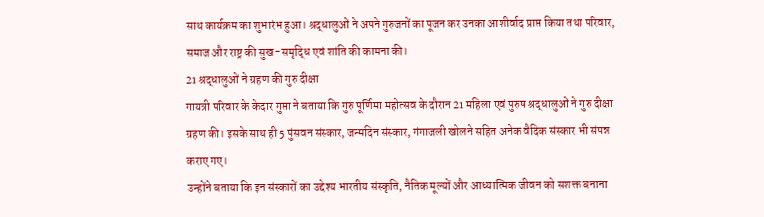साथ कार्यक्रम का शुभारंभ हुआ। श्रद्धालुओं ने अपने गुरुजनों का पूजन कर उनका आशीर्वाद प्राप्त किया तथा परिवार, समाज और राष्ट्र की सुख-समृद्धि एवं शांति की कामना की।
21 श्रद्धालुओं ने ग्रहण की गुरु दीक्षा
गायत्री परिवार के केदार गुप्ता ने बताया कि गुरु पूर्णिमा महोत्सव के दौरान 21 महिला एवं पुरुष श्रद्धालुओं ने गुरु दीक्षा ग्रहण की। इसके साथ ही 5 पुंसवन संस्कार, जन्मदिन संस्कार, गंगाजली खोलने सहित अनेक वैदिक संस्कार भी संपन्न कराए गए।
उन्होंने बताया कि इन संस्कारों का उद्देश्य भारतीय संस्कृति, नैतिक मूल्यों और आध्यात्मिक जीवन को सशक्त बनाना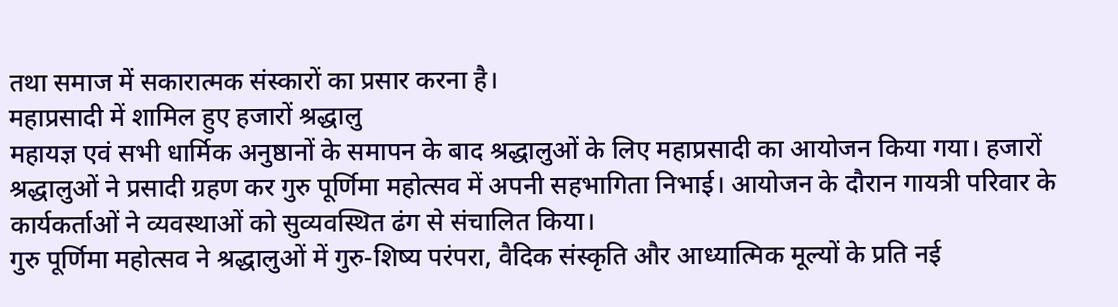तथा समाज में सकारात्मक संस्कारों का प्रसार करना है।
महाप्रसादी में शामिल हुए हजारों श्रद्धालु
महायज्ञ एवं सभी धार्मिक अनुष्ठानों के समापन के बाद श्रद्धालुओं के लिए महाप्रसादी का आयोजन किया गया। हजारों श्रद्धालुओं ने प्रसादी ग्रहण कर गुरु पूर्णिमा महोत्सव में अपनी सहभागिता निभाई। आयोजन के दौरान गायत्री परिवार के कार्यकर्ताओं ने व्यवस्थाओं को सुव्यवस्थित ढंग से संचालित किया।
गुरु पूर्णिमा महोत्सव ने श्रद्धालुओं में गुरु-शिष्य परंपरा, वैदिक संस्कृति और आध्यात्मिक मूल्यों के प्रति नई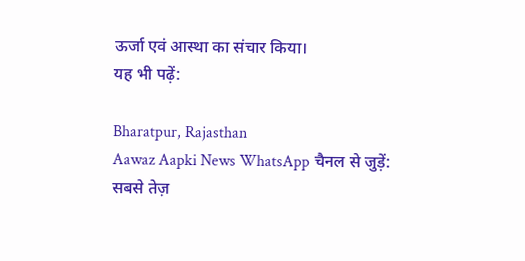ऊर्जा एवं आस्था का संचार किया।
यह भी पढ़ें:

Bharatpur, Rajasthan
Aawaz Aapki News WhatsApp चैनल से जुड़ें:
सबसे तेज़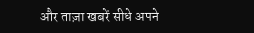और ताज़ा खबरें सीधे अपने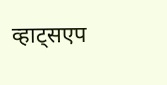व्हाट्सएप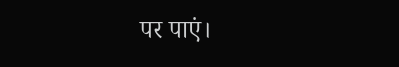पर पाएं।